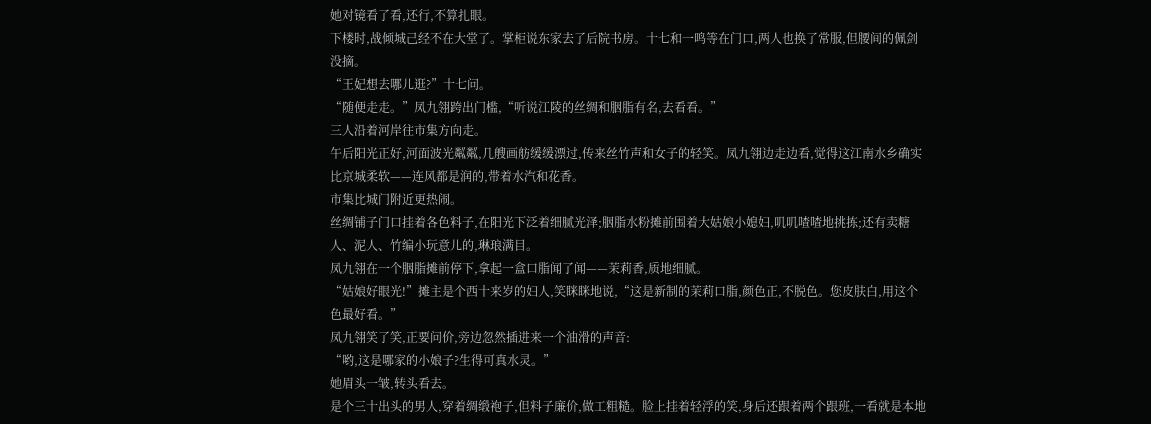她对镜看了看,还行,不算扎眼。
下楼时,战倾城己经不在大堂了。掌柜说东家去了后院书房。十七和一鸣等在门口,两人也换了常服,但腰间的佩剑没摘。
“王妃想去哪儿逛?”十七问。
“随便走走。”凤九翎跨出门槛,“听说江陵的丝绸和胭脂有名,去看看。”
三人沿着河岸往市集方向走。
午后阳光正好,河面波光粼粼,几艘画舫缓缓漂过,传来丝竹声和女子的轻笑。凤九翎边走边看,觉得这江南水乡确实比京城柔软——连风都是润的,带着水汽和花香。
市集比城门附近更热闹。
丝绸铺子门口挂着各色料子,在阳光下泛着细腻光泽;胭脂水粉摊前围着大姑娘小媳妇,叽叽喳喳地挑拣;还有卖糖人、泥人、竹编小玩意儿的,琳琅满目。
凤九翎在一个胭脂摊前停下,拿起一盒口脂闻了闻——茉莉香,质地细腻。
“姑娘好眼光!”摊主是个西十来岁的妇人,笑眯眯地说,“这是新制的茉莉口脂,颜色正,不脱色。您皮肤白,用这个色最好看。”
凤九翎笑了笑,正要问价,旁边忽然插进来一个油滑的声音:
“哟,这是哪家的小娘子?生得可真水灵。”
她眉头一皱,转头看去。
是个三十出头的男人,穿着绸缎袍子,但料子廉价,做工粗糙。脸上挂着轻浮的笑,身后还跟着两个跟班,一看就是本地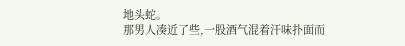地头蛇。
那男人凑近了些,一股酒气混着汗味扑面而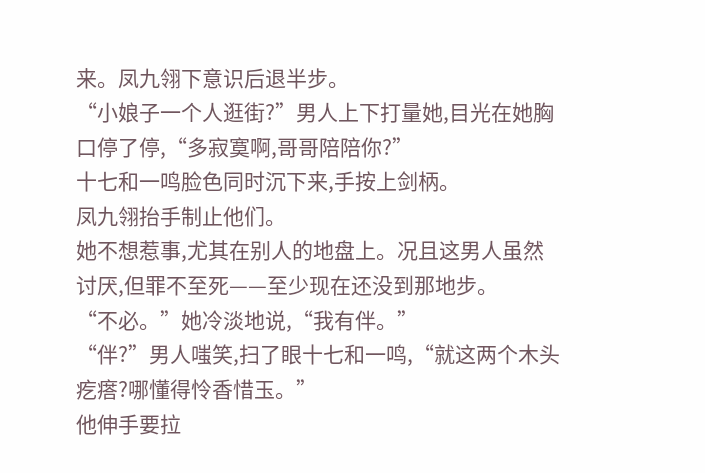来。凤九翎下意识后退半步。
“小娘子一个人逛街?”男人上下打量她,目光在她胸口停了停,“多寂寞啊,哥哥陪陪你?”
十七和一鸣脸色同时沉下来,手按上剑柄。
凤九翎抬手制止他们。
她不想惹事,尤其在别人的地盘上。况且这男人虽然讨厌,但罪不至死——至少现在还没到那地步。
“不必。”她冷淡地说,“我有伴。”
“伴?”男人嗤笑,扫了眼十七和一鸣,“就这两个木头疙瘩?哪懂得怜香惜玉。”
他伸手要拉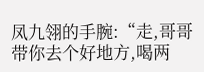凤九翎的手腕:“走,哥哥带你去个好地方,喝两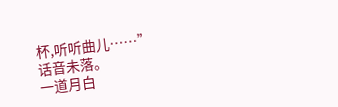杯,听听曲儿……”
话音未落。
一道月白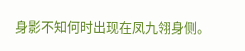身影不知何时出现在凤九翎身侧。